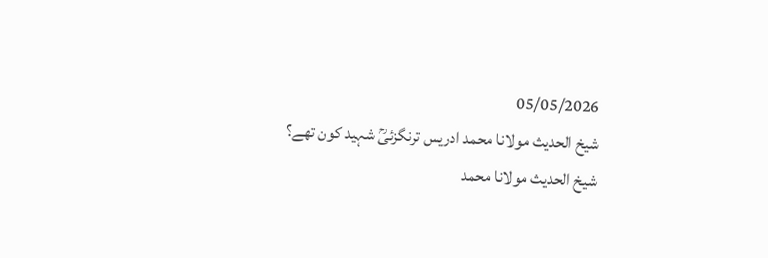05/05/2026
شیخ الحدیث مولانا محمد ادریس ترنگزئیؒ شہید کون تھے؟
شیخ الحديث مولانا محمد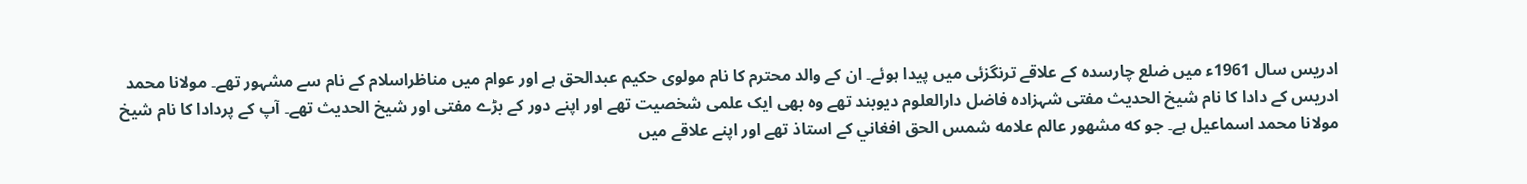ادريس سال 1961ء میں ضلع چارسدہ کے علاقے ترنگزئی میں پیدا ہوئے۔ ان کے والد محترم کا نام مولوی حکیم عبدالحق ہے اور عوام میں مناظراسلام کے نام سے مشہور تھے۔ مولانا محمد ادریس کے دادا کا نام شيخ الحديث مفتی شہزادہ فاضل دارالعلوم ديوبند تھے وہ بھی ایک علمی شخصیت تھے اور اپنے دور کے بڑے مفتی اور شیخ الحدیث تھے۔ آپ كے پردادا كا نام شيخ مولانا محمد اسماعيل ہے۔ جو كه مشهور عالم علامه شمس الحق افغاني كے استاذ تھے اور اپنے علاقے ميں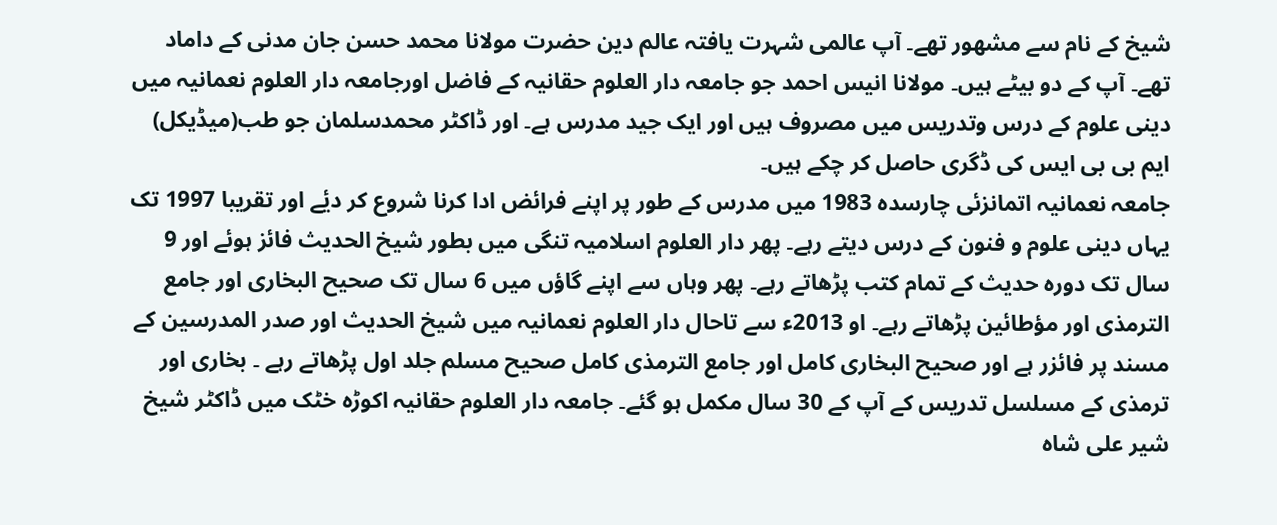شيخ كے نام سے مشهور تھے۔ آپ عالمی شہرت یافتہ عالم دین حضرت مولانا محمد حسن جان مدنی کے داماد تھے۔ آپ کے دو بیٹے ہیں۔ مولانا انیس احمد جو جامعہ دار العلوم حقانیہ کے فاضل اورجامعہ دار العلوم نعمانیہ میں دینی علوم کے درس وتدریس میں مصروف ہیں اور ایک جید مدرس ہے۔ اور ڈاکٹر محمدسلمان جو طب(میڈیکل) ایم بی بی ایس کی ڈگری حاصل کر چکے ہیں۔
جامعہ نعمانیہ اتمانزئی چارسدہ 1983 میں مدرس کے طور پر اپنے فرائض ادا کرنا شروع کر دیٔے اور تقریبا 1997 تک یہاں دینی علوم و فنون کے درس دیتے رہے۔ پھر دار العلوم اسلامیہ تنگی میں بطور شیخ الحدیث فائز ہوئے اور 9 سال تک دورہ حدیث کے تمام کتب پڑھاتے رہے۔ پھر وہاں سے اپنے گاؤں میں 6 سال تک صحیح البخاری اور جامع الترمذی اور مؤطائین پڑھاتے رہے۔ او 2013ء سے تاحال دار العلوم نعمانیہ میں شیخ الحدیث اور صدر المدرسین کے مسند پر فائزر ہے اور صحیح البخاری کامل اور جامع الترمذی کامل صحیح مسلم جلد اول پڑھاتے رہے ۔ بخاری اور ترمذی کے مسلسل تدریس کے آپ کے 30 سال مکمل ہو گئے۔ جامعہ دار العلوم حقانیہ اکوڑہ خٹک میں ڈاکٹر شیخ شیر علی شاہ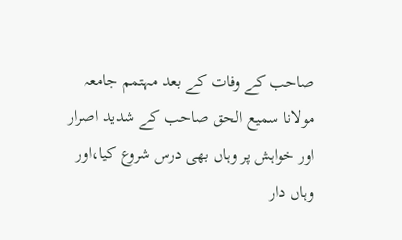صاحب کے وفات کے بعد مہتمم جامعہ مولانا سمیع الحق صاحب کے شدید اصرار اور خواہش پر وہاں بھی درس شروع کیا،اور وہاں دار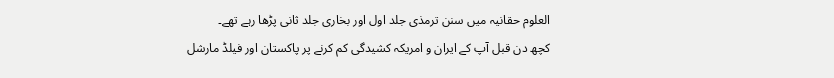العلوم حقانیہ میں سنن ترمذی جلد اول اور بخاری جلد ثانی پڑھا رہے تھے۔
کچھ دن قبل آپ کے ایران و امریکہ کشیدگی کم کرنے پر پاکستان اور فیلڈ مارشل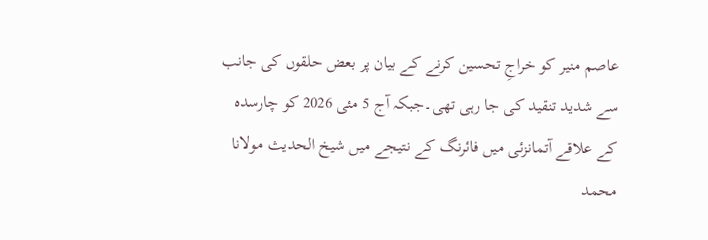عاصم منیر کو خراجِ تحسین کرنے کے بیان پر بعض حلقوں کی جانب سے شدید تنقید کی جا رہی تھی۔جبکہ آج 5 مئی 2026 کو چارسدہ کے علاقے آتمانزئی میں فائرنگ کے نتیجے میں شیخ الحدیث مولانا محمد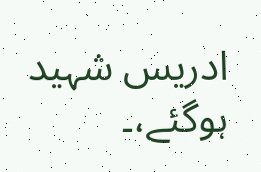ادریس شہید ہوگئے،۔